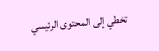تخطي إلى المحتوى الرئيسي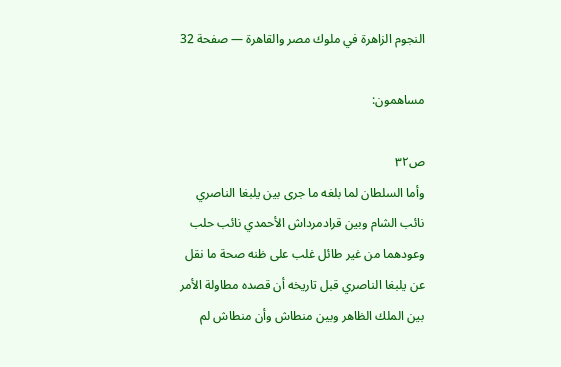النجوم الزاهرة في ملوك مصر والقاهرة — صفحة 32

مساهمون:

ص٣٢
وأما السلطان لما بلغه ما جرى بين يلبغا الناصري نائب الشام وبين قرادمرداش الأحمدي نائب حلب وعودهما من غير طائل غلب على ظنه صحة ما نقل عن يلبغا الناصري قبل تاريخه أن قصده مطاولة الأمر بين الملك الظاهر وبين منطاش وأن منطاش لم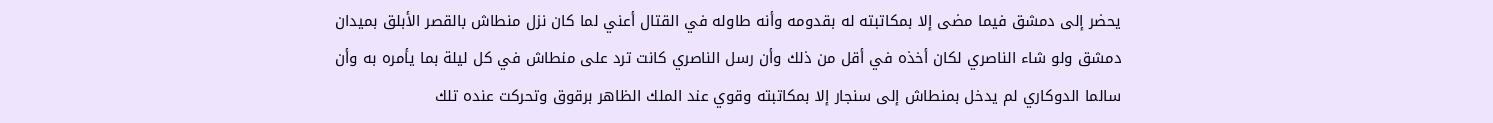يحضر إلى دمشق فيما مضى إلا بمكاتبته له بقدومه وأنه طاوله في القتال أعني لما كان نزل منطاش بالقصر الأبلق بميدان دمشق ولو شاء الناصري لكان أخذه في أقل من ذلك وأن رسل الناصري كانت ترد على منطاش في كل ليلة بما يأمره به وأن سالما الدوكاري لم يدخل بمنطاش إلى سنجار إلا بمكاتبته وقوي عند الملك الظاهر برقوق وتحركت عنده تلك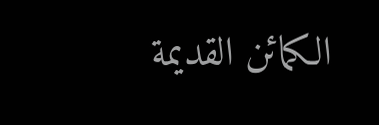الكمائن القديمة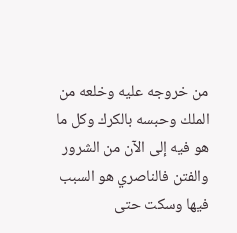من خروجه عليه وخلعه من الملك وحبسه بالكرك وكل ما هو فيه إلى الآن من الشرور والفتن فالناصري هو السبب فيها وسكت حتى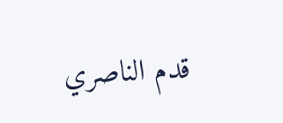قدم الناصري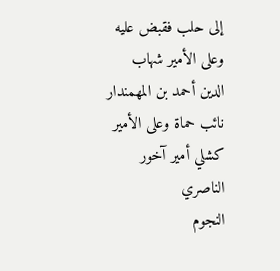إلى حلب فقبض عليه وعلى الأمير شهاب الدين أحمد بن المهمندار نائب حماة وعلى الأمير كشلي أمير آخور الناصري
النجوم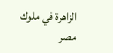الزاهرة في ملوك مصر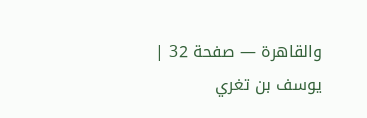والقاهرة — صفحة 32 | يوسف بن تغري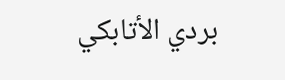بردي الأتابكي